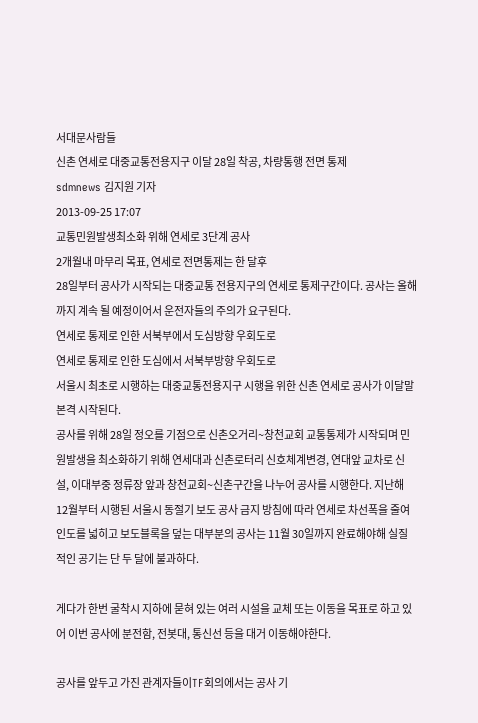서대문사람들
신촌 연세로 대중교통전용지구 이달 28일 착공, 차량통행 전면 통제
sdmnews 김지원 기자
2013-09-25 17:07
교통민원발생최소화 위해 연세로 3단계 공사
2개월내 마무리 목표, 연세로 전면통제는 한 달후
28일부터 공사가 시작되는 대중교통 전용지구의 연세로 통제구간이다. 공사는 올해까지 계속 될 예정이어서 운전자들의 주의가 요구된다.
연세로 통제로 인한 서북부에서 도심방향 우회도로
연세로 통제로 인한 도심에서 서북부방향 우회도로
서울시 최초로 시행하는 대중교통전용지구 시행을 위한 신촌 연세로 공사가 이달말 본격 시작된다.
공사를 위해 28일 정오를 기점으로 신촌오거리~창천교회 교통통제가 시작되며 민원발생을 최소화하기 위해 연세대과 신촌로터리 신호체계변경, 연대앞 교차로 신설, 이대부중 정류장 앞과 창천교회~신촌구간을 나누어 공사를 시행한다. 지난해 12월부터 시행된 서울시 동절기 보도 공사 금지 방침에 따라 연세로 차선폭을 줄여 인도를 넓히고 보도블록을 덮는 대부분의 공사는 11월 30일까지 완료해야해 실질적인 공기는 단 두 달에 불과하다.

게다가 한번 굴착시 지하에 묻혀 있는 여러 시설을 교체 또는 이동을 목표로 하고 있어 이번 공사에 분전함, 전봇대, 통신선 등을 대거 이동해야한다.

공사를 앞두고 가진 관계자들이TF회의에서는 공사 기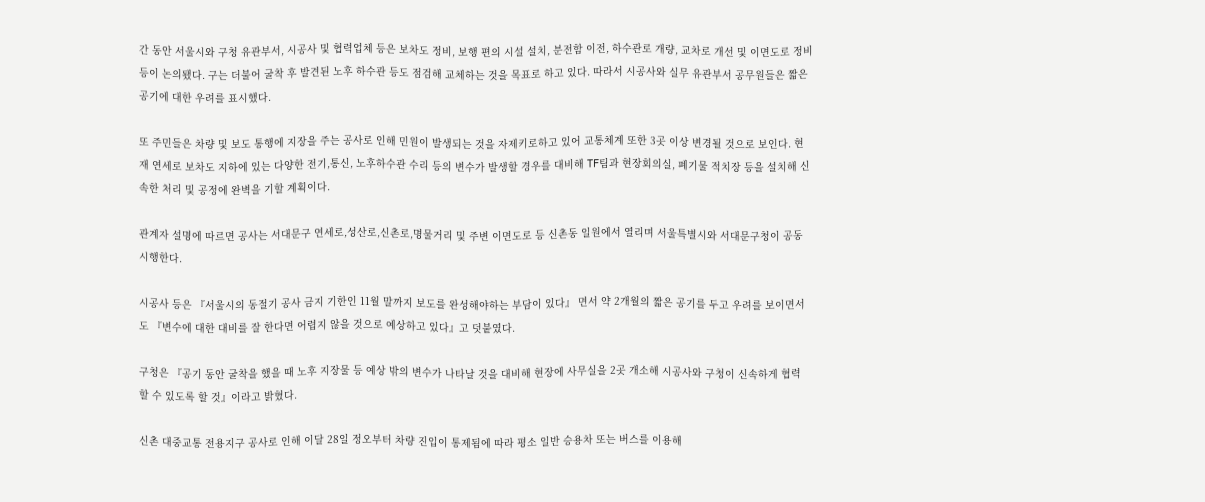간 동안 서울시와 구청 유관부서, 시공사 및 협력업체 등은 보차도 정비, 보행 편의 시설 설치, 분전함 이전, 하수관로 개량, 교차로 개선 및 이면도로 정비 등이 논의됐다. 구는 더불어 굴착 후 발견된 노후 하수관 등도 점검해 교체하는 것을 목표로 하고 있다. 따라서 시공사와 실무 유관부서 공무원들은 짧은 공기에 대한 우려를 표시했다.

또 주민들은 차량 및 보도 통행에 지장을 주는 공사로 인해 민원이 발생되는 것을 자제키로하고 있어 교통체계 또한 3곳 이상 변경될 것으로 보인다. 현재 연세로 보차도 지하에 있는 다양한 전기,통신, 노후하수관 수리 등의 변수가 발생할 경우를 대비해 TF팀과 현장회의실, 폐기물 적치장 등을 설치해 신속한 처리 및 공정에 완벽을 기할 계획이다.

관계자 설명에 따르면 공사는 서대문구 연세로,성산로,신촌로,명물거리 및 주변 이면도로 등 신촌동 일원에서 열리며 서울특별시와 서대문구청이 공동 시행한다.

시공사 등은 『서울시의 동절기 공사 금지 기한인 11월 말까지 보도를 완성해야하는 부담이 있다』 면서 약 2개월의 짧은 공기를 두고 우려를 보이면서도 『변수에 대한 대비를 잘 한다면 어렵지 않을 것으로 예상하고 있다』고 덧붙였다.

구청은 『공기 동안 굴착을 했을 때 노후 지장물 등 예상 밖의 변수가 나타날 것을 대비해 현장에 사무실을 2곳 개소해 시공사와 구청이 신속하게 협력 할 수 있도록 할 것』이라고 밝혔다.

신촌 대중교통 전용지구 공사로 인해 이달 28일 정오부터 차량 진입이 통제됨에 따라 평소 일반 승용차 또는 버스를 이용해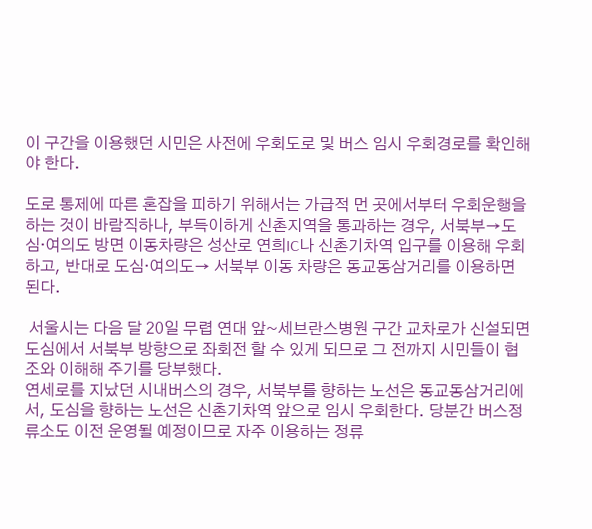이 구간을 이용했던 시민은 사전에 우회도로 및 버스 임시 우회경로를 확인해야 한다.

도로 통제에 따른 혼잡을 피하기 위해서는 가급적 먼 곳에서부터 우회운행을 하는 것이 바람직하나, 부득이하게 신촌지역을 통과하는 경우, 서북부→도심·여의도 방면 이동차량은 성산로 연희IC나 신촌기차역 입구를 이용해 우회하고, 반대로 도심·여의도→ 서북부 이동 차량은 동교동삼거리를 이용하면 된다.

 서울시는 다음 달 20일 무렵 연대 앞~세브란스병원 구간 교차로가 신설되면 도심에서 서북부 방향으로 좌회전 할 수 있게 되므로 그 전까지 시민들이 협조와 이해해 주기를 당부했다.
연세로를 지났던 시내버스의 경우, 서북부를 향하는 노선은 동교동삼거리에서, 도심을 향하는 노선은 신촌기차역 앞으로 임시 우회한다. 당분간 버스정류소도 이전 운영될 예정이므로 자주 이용하는 정류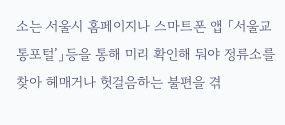소는 서울시 홈페이지나 스마트폰 앱 「서울교통포털’」등을 통해 미리 확인해 둬야 정류소를 찾아 헤매거나 헛걸음하는 불편을 겪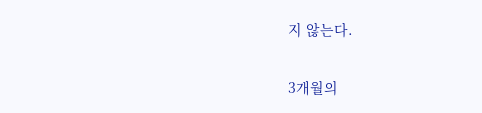지 않는다.

3개월의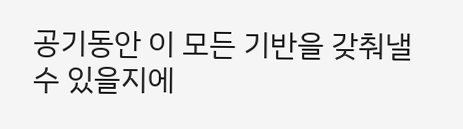공기동안 이 모든 기반을 갖춰낼 수 있을지에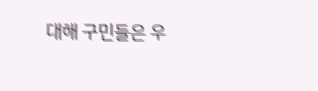대해 구민들은 우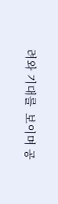려와 기대를  보이며 공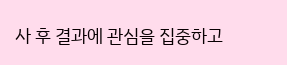사 후 결과에 관심을 집중하고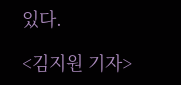있다.

<김지원 기자>